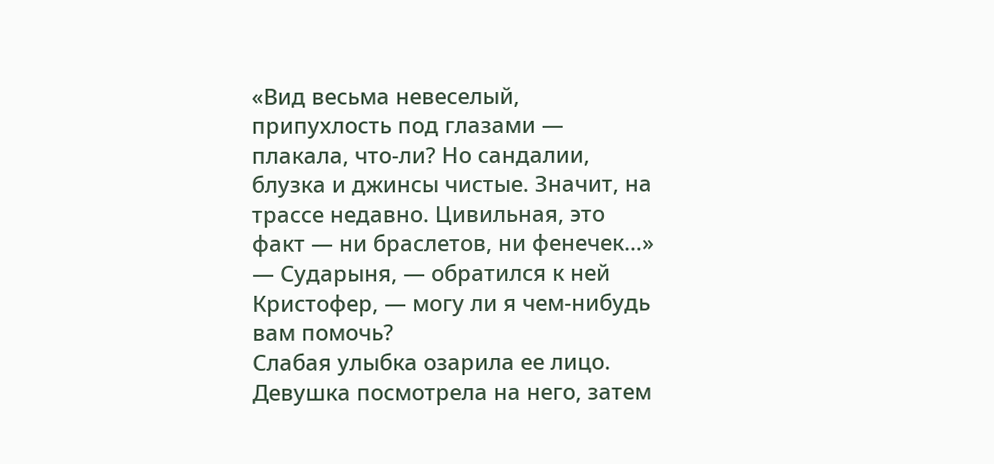«Вид весьма невеселый, припухлость под глазами — плакала, что-ли? Но сандалии, блузка и джинсы чистые. Значит, на трассе недавно. Цивильная, это факт — ни браслетов, ни фенечек…»
— Сударыня, — обратился к ней Кристофер, — могу ли я чем-нибудь вам помочь?
Слабая улыбка озарила ее лицо. Девушка посмотрела на него, затем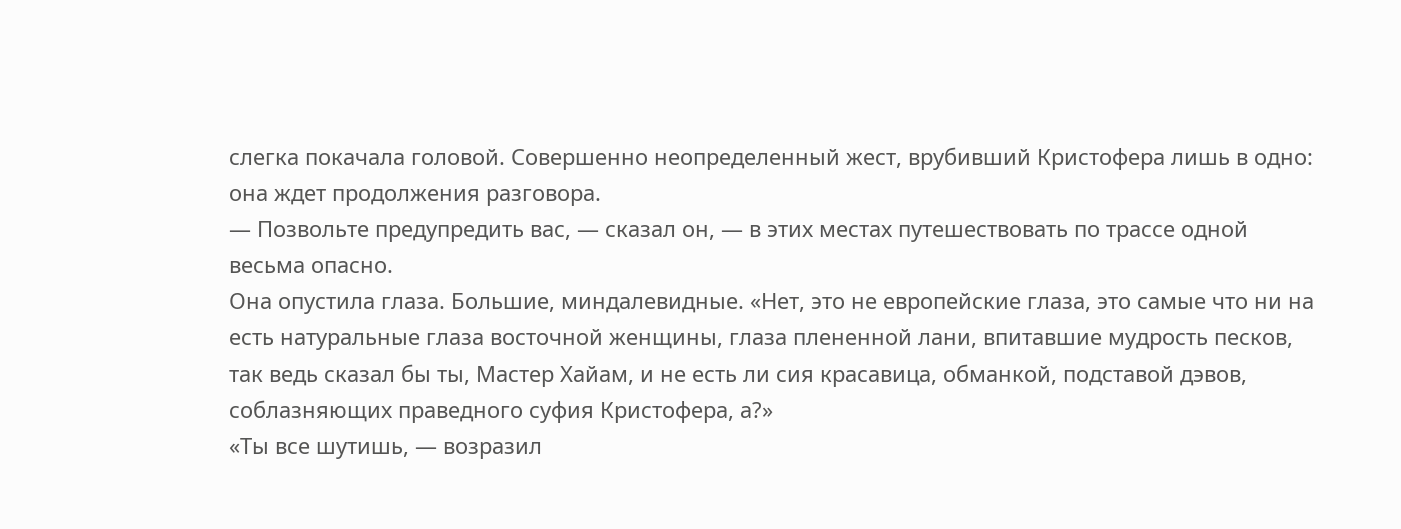слегка покачала головой. Совершенно неопределенный жест, врубивший Кристофера лишь в одно: она ждет продолжения разговора.
— Позвольте предупредить вас, — сказал он, — в этих местах путешествовать по трассе одной весьма опасно.
Она опустила глаза. Большие, миндалевидные. «Нет, это не европейские глаза, это самые что ни на есть натуральные глаза восточной женщины, глаза плененной лани, впитавшие мудрость песков, так ведь сказал бы ты, Мастер Хайам, и не есть ли сия красавица, обманкой, подставой дэвов, соблазняющих праведного суфия Кристофера, а?»
«Ты все шутишь, — возразил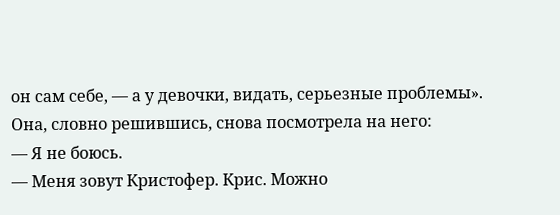он сам себе, — а у девочки, видать, серьезные проблемы».
Она, словно решившись, снова посмотрела на него:
— Я не боюсь.
— Меня зовут Кристофер. Крис. Можно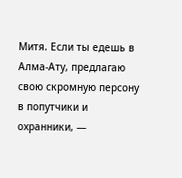Митя. Если ты едешь в Алма-Ату, предлагаю свою скромную персону в попутчики и охранники, —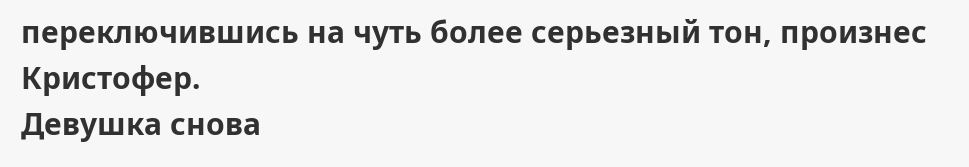переключившись на чуть более серьезный тон, произнес Кристофер.
Девушка снова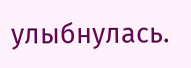улыбнулась.